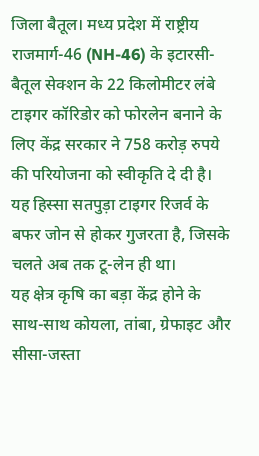जिला बैतूल। मध्य प्रदेश में राष्ट्रीय राजमार्ग-46 (NH-46) के इटारसी-बैतूल सेक्शन के 22 किलोमीटर लंबे टाइगर कॉरिडोर को फोरलेन बनाने के लिए केंद्र सरकार ने 758 करोड़ रुपये की परियोजना को स्वीकृति दे दी है। यह हिस्सा सतपुड़ा टाइगर रिजर्व के बफर जोन से होकर गुजरता है, जिसके चलते अब तक टू-लेन ही था।
यह क्षेत्र कृषि का बड़ा केंद्र होने के साथ-साथ कोयला, तांबा, ग्रेफाइट और सीसा-जस्ता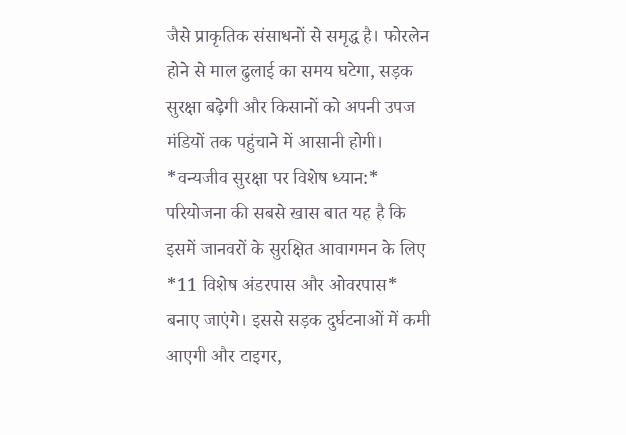जैसे प्राकृतिक संसाधनों से समृद्ध है। फोरलेन होने से माल ढुलाई का समय घटेगा, सड़क सुरक्षा बढ़ेगी और किसानों को अपनी उपज मंडियों तक पहुंचाने में आसानी होगी।
*वन्यजीव सुरक्षा पर विशेष ध्यान:*
परियोजना की सबसे खास बात यह है कि इसमें जानवरों के सुरक्षित आवागमन के लिए *11 विशेष अंडरपास और ओवरपास* बनाए जाएंगे। इससे सड़क दुर्घटनाओं में कमी आएगी और टाइगर,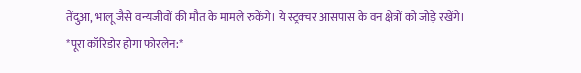तेंदुआ, भालू जैसे वन्यजीवों की मौत के मामले रुकेंगे। ये स्ट्रक्चर आसपास के वन क्षेत्रों को जोड़े रखेंगे।
*पूरा कॉरिडोर होगा फोरलेन:*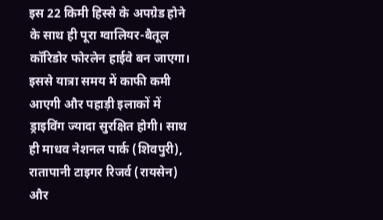इस 22 किमी हिस्से के अपग्रेड होने के साथ ही पूरा ग्वालियर-बैतूल कॉरिडोर फोरलेन हाईवे बन जाएगा। इससे यात्रा समय में काफी कमी आएगी और पहाड़ी इलाकों में ड्राइविंग ज्यादा सुरक्षित होगी। साथ ही माधव नेशनल पार्क (शिवपुरी), रातापानी टाइगर रिजर्व (रायसेन) और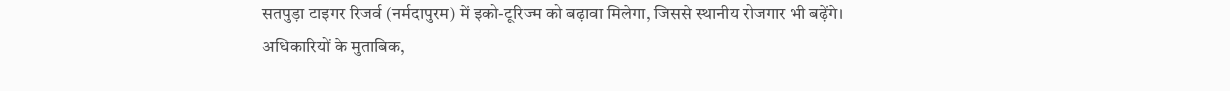सतपुड़ा टाइगर रिजर्व (नर्मदापुरम) में इको-टूरिज्म को बढ़ावा मिलेगा, जिससे स्थानीय रोजगार भी बढ़ेंगे।
अधिकारियों के मुताबिक,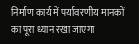निर्माण कार्य में पर्यावरणीय मानकों का पूरा ध्यान रखा जाएगा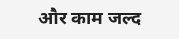और काम जल्द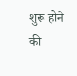शुरू होने की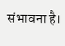संभावना है।